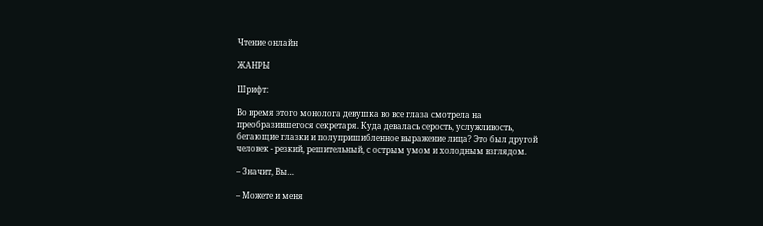Чтение онлайн

ЖАНРЫ

Шрифт:

Во время этого монолога девушка во все глаза смотрела на преобразившегося секретаря. Куда девалась серость, услужливость, бегающие глазки и полупришибленное выражение лица? Это был другой человек - резкий, решительный, с острым умом и холодным взглядом.

– Значит, Вы…

– Можете и меня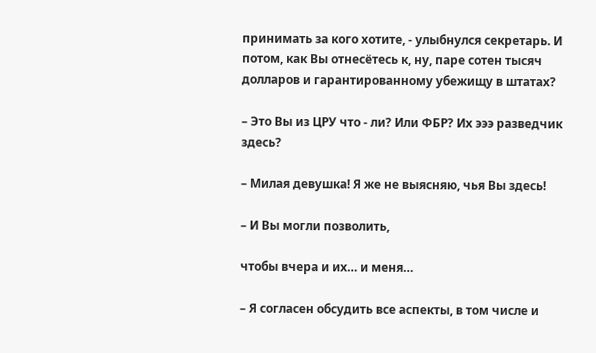принимать за кого хотите, - улыбнулся секретарь. И потом, как Вы отнесётесь к, ну, паре сотен тысяч долларов и гарантированному убежищу в штатах?

– Это Вы из ЦРУ что - ли? Или ФБР? Их эээ разведчик здесь?

– Милая девушка! Я же не выясняю, чья Вы здесь!

– И Вы могли позволить,

чтобы вчера и их… и меня…

– Я согласен обсудить все аспекты, в том числе и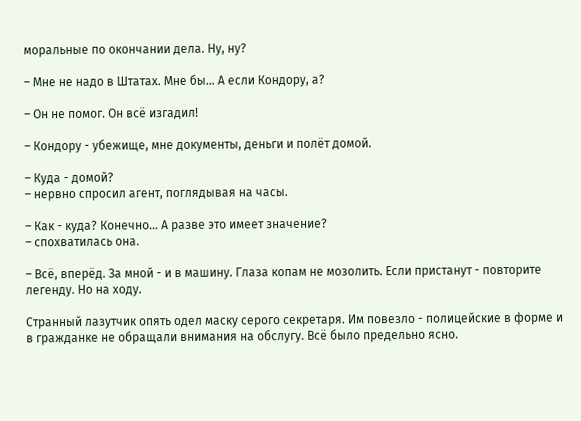моральные по окончании дела. Ну, ну?

– Мне не надо в Штатах. Мне бы… А если Кондору, а?

– Он не помог. Он всё изгадил!

– Кондору - убежище, мне документы, деньги и полёт домой.

– Куда - домой?
– нервно спросил агент, поглядывая на часы.

– Как - куда? Конечно… А разве это имеет значение?
– спохватилась она.

– Всё, вперёд. За мной - и в машину. Глаза копам не мозолить. Если пристанут - повторите легенду. Но на ходу.

Странный лазутчик опять одел маску серого секретаря. Им повезло - полицейские в форме и в гражданке не обращали внимания на обслугу. Всё было предельно ясно.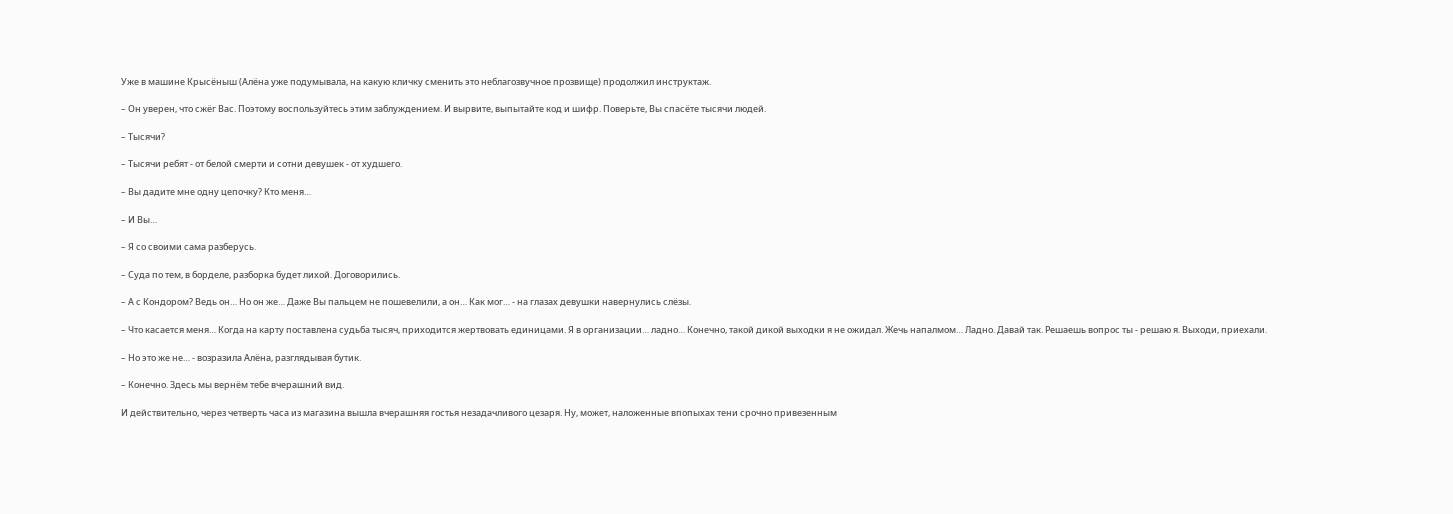Уже в машине Крысёныш (Алёна уже подумывала, на какую кличку сменить это неблагозвучное прозвище) продолжил инструктаж.

– Он уверен, что сжёг Вас. Поэтому воспользуйтесь этим заблуждением. И вырвите, выпытайте код и шифр. Поверьте, Вы спасёте тысячи людей.

– Тысячи?

– Тысячи ребят - от белой смерти и сотни девушек - от худшего.

– Вы дадите мне одну цепочку? Кто меня…

– И Вы…

– Я со своими сама разберусь.

– Суда по тем, в борделе, разборка будет лихой. Договорились.

– А с Кондором? Ведь он… Но он же… Даже Вы пальцем не пошевелили, а он… Как мог… - на глазах девушки навернулись слёзы.

– Что касается меня… Когда на карту поставлена судьба тысяч, приходится жертвовать единицами. Я в организации… ладно… Конечно, такой дикой выходки я не ожидал. Жечь напалмом… Ладно. Давай так. Решаешь вопрос ты - решаю я. Выходи, приехали.

– Но это же не… - возразила Алёна, разглядывая бутик.

– Конечно. Здесь мы вернём тебе вчерашний вид.

И действительно, через четверть часа из магазина вышла вчерашняя гостья незадачливого цезаря. Ну, может, наложенные впопыхах тени срочно привезенным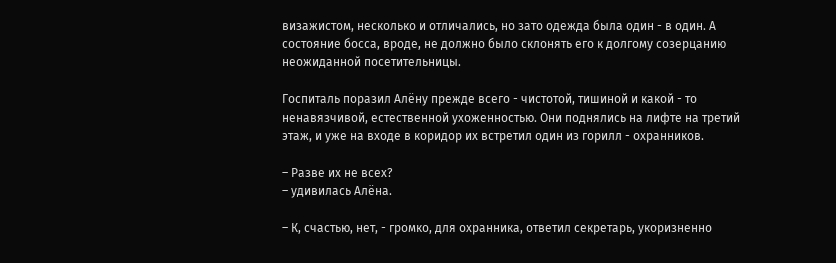визажистом, несколько и отличались, но зато одежда была один - в один. А состояние босса, вроде, не должно было склонять его к долгому созерцанию неожиданной посетительницы.

Госпиталь поразил Алёну прежде всего - чистотой, тишиной и какой - то ненавязчивой, естественной ухоженностью. Они поднялись на лифте на третий этаж, и уже на входе в коридор их встретил один из горилл - охранников.

– Разве их не всех?
– удивилась Алёна.

– К, счастью, нет, - громко, для охранника, ответил секретарь, укоризненно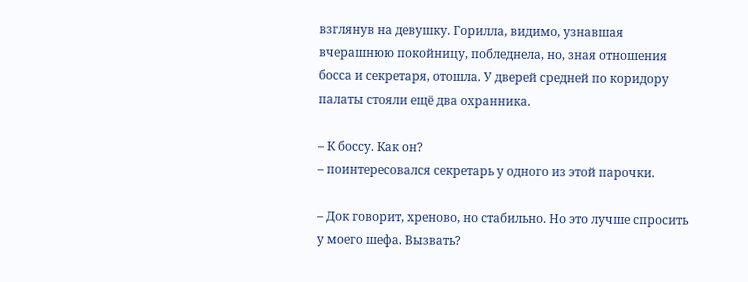взглянув на девушку. Горилла, видимо, узнавшая вчерашнюю покойницу, побледнела, но, зная отношения босса и секретаря, отошла. У дверей средней по коридору палаты стояли ещё два охранника.

– К боссу. Как он?
– поинтересовался секретарь у одного из этой парочки.

– Док говорит, хреново, но стабильно. Но это лучше спросить у моего шефа. Вызвать?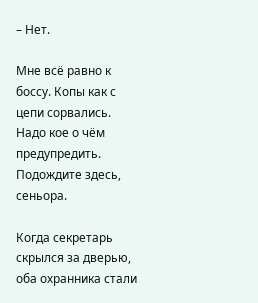– Нет.

Мне всё равно к боссу. Копы как с цепи сорвались. Надо кое о чём предупредить. Подождите здесь, сеньора.

Когда секретарь скрылся за дверью, оба охранника стали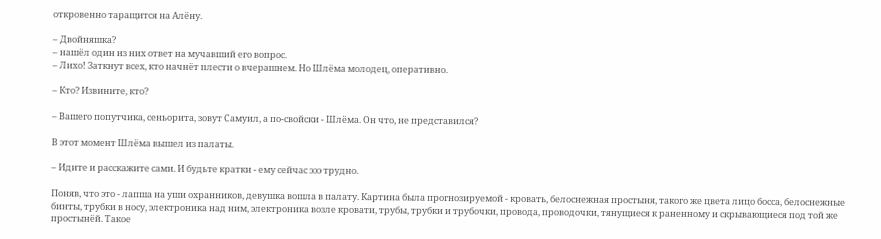откровенно таращится на Алёну.

– Двойняшка?
– нашёл один из них ответ на мучавший его вопрос.
– Лихо! Заткнут всех, кто начнёт плести о вчерашнем. Но Шлёма молодец, оперативно.

– Кто? Извините, кто?

– Вашего попутчика, сеньорита, зовут Самуил, а по-свойски - Шлёма. Он что, не представился?

В этот момент Шлёма вышел из палаты.

– Идите и расскажите сами. И будьте кратки - ему сейчас эээ трудно.

Поняв, что это - лапша на уши охранников, девушка вошла в палату. Картина была прогнозируемой - кровать, белоснежная простыня, такого же цвета лицо босса, белоснежные бинты, трубки в носу, электроника над ним, электроника возле кровати, трубы, трубки и трубочки, провода, проводочки, тянущиеся к раненному и скрывающиеся под той же простынёй. Такое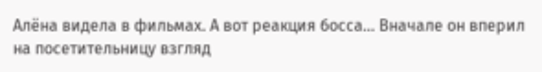Алёна видела в фильмах. А вот реакция босса… Вначале он вперил на посетительницу взгляд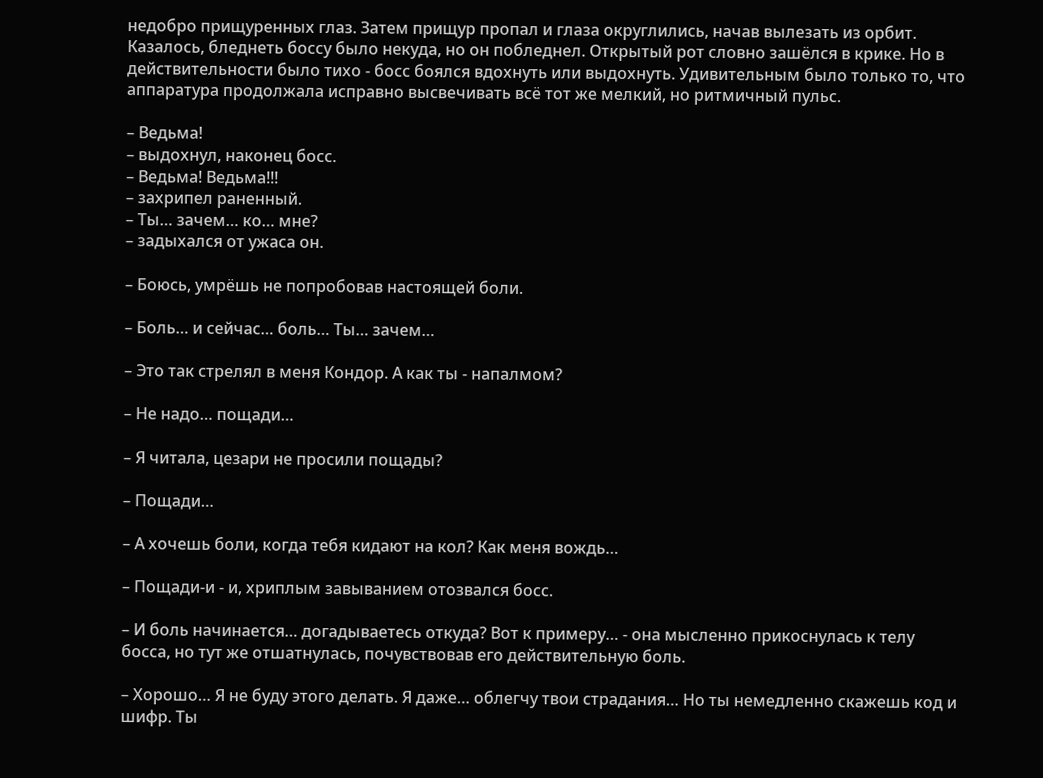недобро прищуренных глаз. Затем прищур пропал и глаза округлились, начав вылезать из орбит. Казалось, бледнеть боссу было некуда, но он побледнел. Открытый рот словно зашёлся в крике. Но в действительности было тихо - босс боялся вдохнуть или выдохнуть. Удивительным было только то, что аппаратура продолжала исправно высвечивать всё тот же мелкий, но ритмичный пульс.

– Ведьма!
– выдохнул, наконец босс.
– Ведьма! Ведьма!!!
– захрипел раненный.
– Ты… зачем… ко… мне?
– задыхался от ужаса он.

– Боюсь, умрёшь не попробовав настоящей боли.

– Боль… и сейчас… боль… Ты… зачем…

– Это так стрелял в меня Кондор. А как ты - напалмом?

– Не надо… пощади…

– Я читала, цезари не просили пощады?

– Пощади…

– А хочешь боли, когда тебя кидают на кол? Как меня вождь…

– Пощади-и - и, хриплым завыванием отозвался босс.

– И боль начинается… догадываетесь откуда? Вот к примеру… - она мысленно прикоснулась к телу босса, но тут же отшатнулась, почувствовав его действительную боль.

– Хорошо… Я не буду этого делать. Я даже… облегчу твои страдания… Но ты немедленно скажешь код и шифр. Ты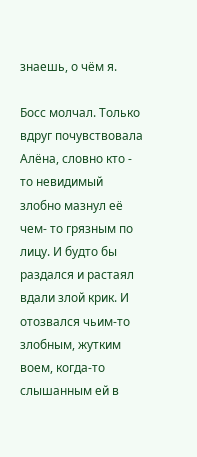знаешь, о чём я.

Босс молчал. Только вдруг почувствовала Алёна, словно кто - то невидимый злобно мазнул её чем- то грязным по лицу. И будто бы раздался и растаял вдали злой крик. И отозвался чьим-то злобным, жутким воем, когда-то слышанным ей в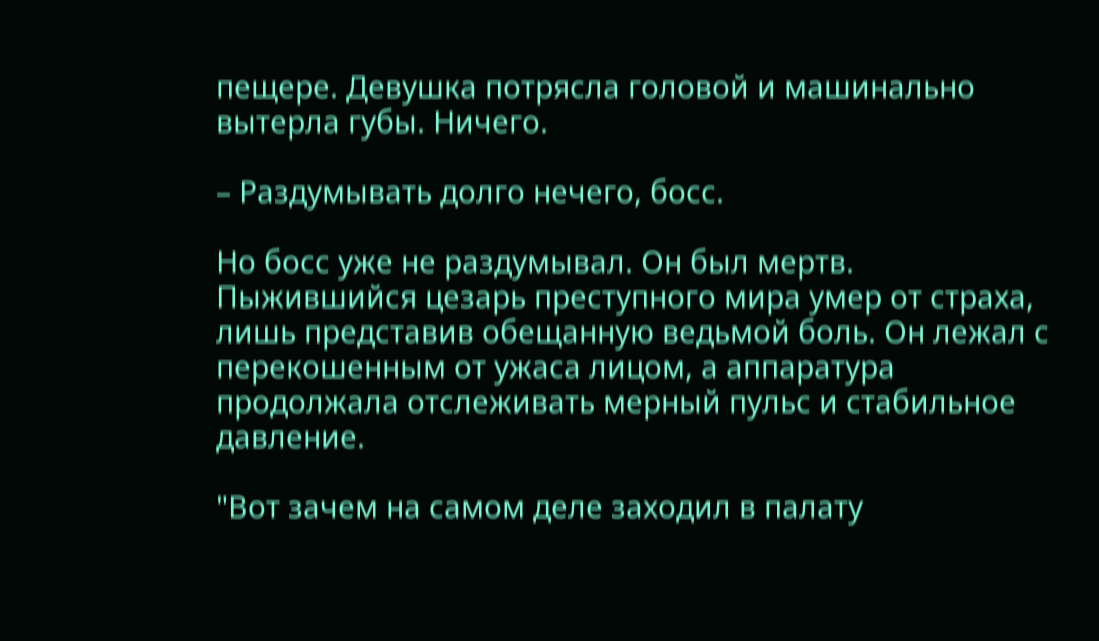пещере. Девушка потрясла головой и машинально вытерла губы. Ничего.

– Раздумывать долго нечего, босс.

Но босс уже не раздумывал. Он был мертв. Пыжившийся цезарь преступного мира умер от страха, лишь представив обещанную ведьмой боль. Он лежал с перекошенным от ужаса лицом, а аппаратура продолжала отслеживать мерный пульс и стабильное давление.

"Вот зачем на самом деле заходил в палату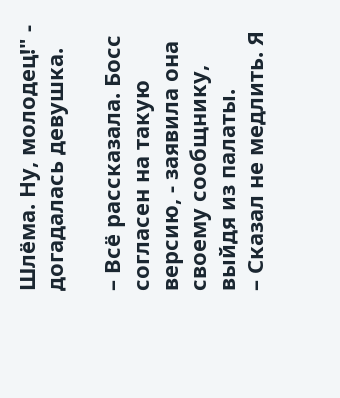Шлёма. Ну, молодец!" - догадалась девушка.

– Всё рассказала. Босс согласен на такую версию, - заявила она своему сообщнику, выйдя из палаты.
– Сказал не медлить. Я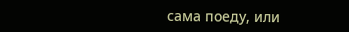сама поеду, или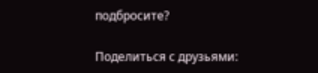подбросите?

Поделиться с друзьями: